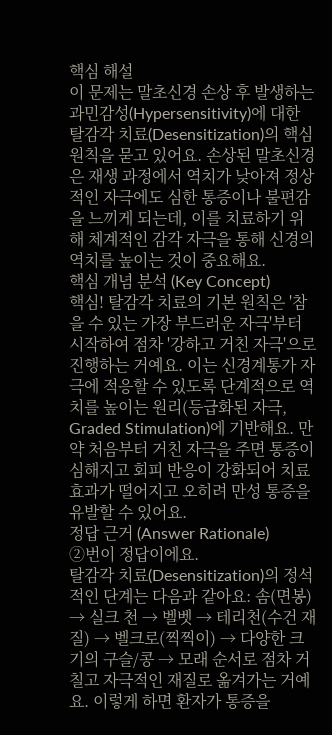핵심 해설
이 문제는 말초신경 손상 후 발생하는
과민감성(Hypersensitivity)에 대한
탈감각 치료(Desensitization)의 핵심 원칙을 묻고 있어요. 손상된 말초신경은 재생 과정에서 역치가 낮아져 정상적인 자극에도 심한 통증이나 불편감을 느끼게 되는데, 이를 치료하기 위해 체계적인 감각 자극을 통해 신경의 역치를 높이는 것이 중요해요.
핵심 개념 분석 (Key Concept)
핵심! 탈감각 치료의 기본 원칙은 '참을 수 있는 가장 부드러운 자극'부터 시작하여 점차 '강하고 거친 자극'으로 진행하는 거예요. 이는 신경계통가 자극에 적응할 수 있도록 단계적으로 역치를 높이는 원리(등급화된 자극, Graded Stimulation)에 기반해요. 만약 처음부터 거친 자극을 주면 통증이 심해지고 회피 반응이 강화되어 치료 효과가 떨어지고 오히려 만성 통증을 유발할 수 있어요.
정답 근거 (Answer Rationale)
②번이 정답이에요.
탈감각 치료(Desensitization)의 정석적인 단계는 다음과 같아요: 솜(면봉) → 실크 천 → 벨벳 → 테리천(수건 재질) → 벨크로(찍찍이) → 다양한 크기의 구슬/콩 → 모래 순서로 점차 거칠고 자극적인 재질로 옮겨가는 거예요. 이렇게 하면 환자가 통증을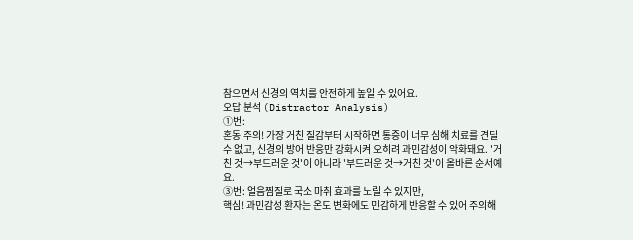참으면서 신경의 역치를 안전하게 높일 수 있어요.
오답 분석 (Distractor Analysis)
①번:
혼동 주의! 가장 거친 질감부터 시작하면 통증이 너무 심해 치료를 견딜 수 없고, 신경의 방어 반응만 강화시켜 오히려 과민감성이 악화돼요. '거친 것→부드러운 것'이 아니라 '부드러운 것→거친 것'이 올바른 순서예요.
③번: 얼음찜질로 국소 마취 효과를 노릴 수 있지만,
핵심! 과민감성 환자는 온도 변화에도 민감하게 반응할 수 있어 주의해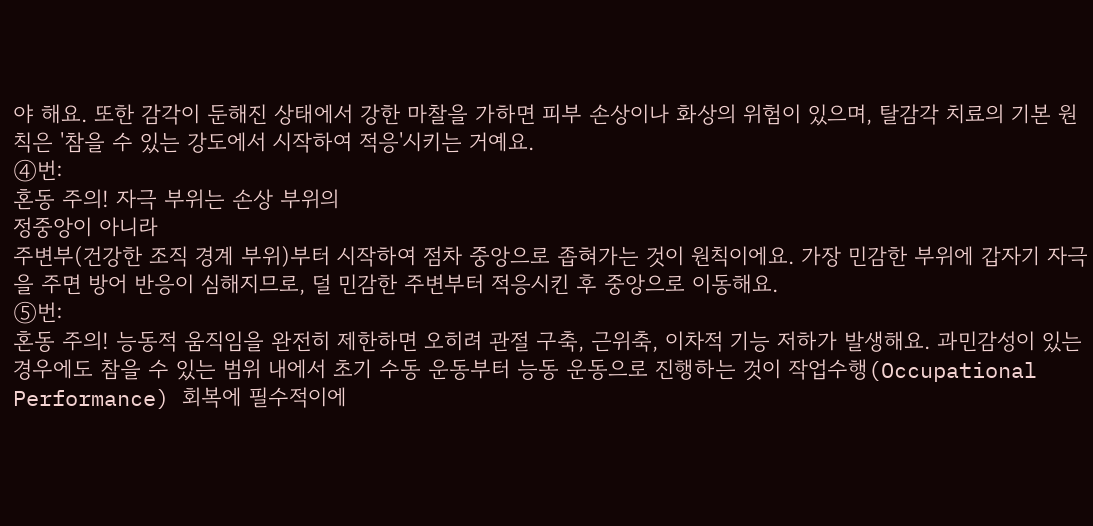야 해요. 또한 감각이 둔해진 상태에서 강한 마찰을 가하면 피부 손상이나 화상의 위험이 있으며, 탈감각 치료의 기본 원칙은 '참을 수 있는 강도에서 시작하여 적응'시키는 거예요.
④번:
혼동 주의! 자극 부위는 손상 부위의
정중앙이 아니라
주변부(건강한 조직 경계 부위)부터 시작하여 점차 중앙으로 좁혀가는 것이 원칙이에요. 가장 민감한 부위에 갑자기 자극을 주면 방어 반응이 심해지므로, 덜 민감한 주변부터 적응시킨 후 중앙으로 이동해요.
⑤번:
혼동 주의! 능동적 움직임을 완전히 제한하면 오히려 관절 구축, 근위축, 이차적 기능 저하가 발생해요. 과민감성이 있는 경우에도 참을 수 있는 범위 내에서 초기 수동 운동부터 능동 운동으로 진행하는 것이 작업수행(Occupational Performance) 회복에 필수적이에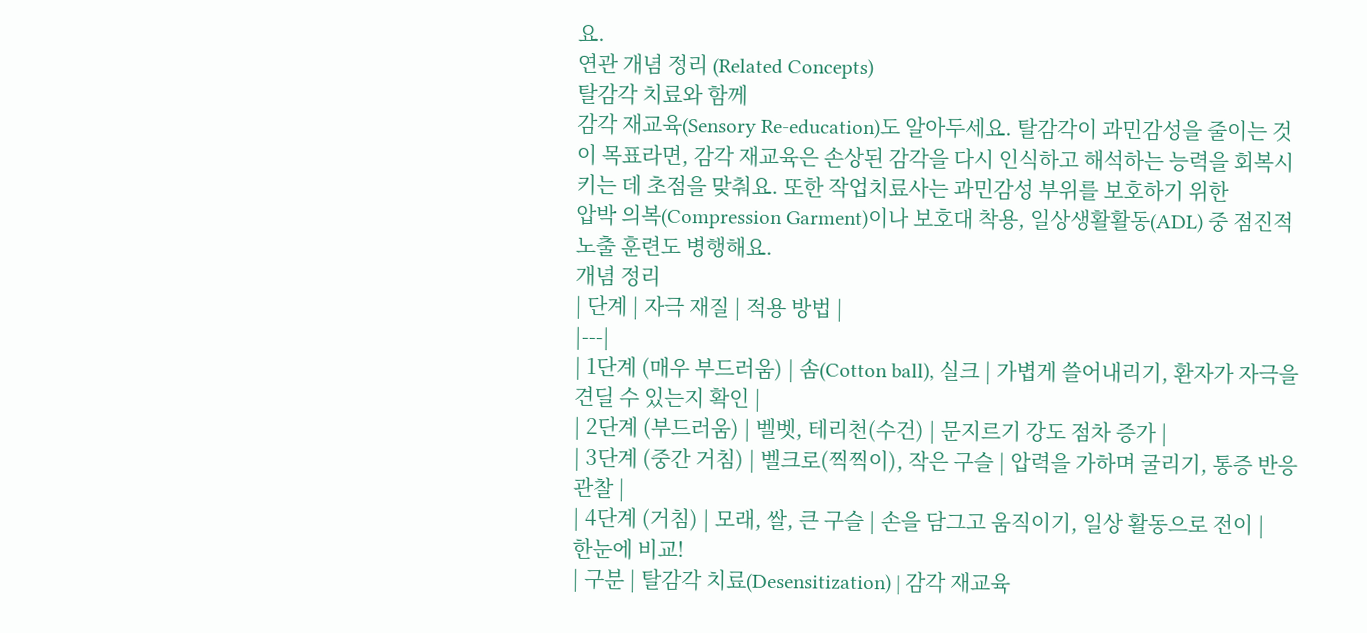요.
연관 개념 정리 (Related Concepts)
탈감각 치료와 함께
감각 재교육(Sensory Re-education)도 알아두세요. 탈감각이 과민감성을 줄이는 것이 목표라면, 감각 재교육은 손상된 감각을 다시 인식하고 해석하는 능력을 회복시키는 데 초점을 맞춰요. 또한 작업치료사는 과민감성 부위를 보호하기 위한
압박 의복(Compression Garment)이나 보호대 착용, 일상생활활동(ADL) 중 점진적 노출 훈련도 병행해요.
개념 정리
| 단계 | 자극 재질 | 적용 방법 |
|---|
| 1단계 (매우 부드러움) | 솜(Cotton ball), 실크 | 가볍게 쓸어내리기, 환자가 자극을 견딜 수 있는지 확인 |
| 2단계 (부드러움) | 벨벳, 테리천(수건) | 문지르기 강도 점차 증가 |
| 3단계 (중간 거침) | 벨크로(찍찍이), 작은 구슬 | 압력을 가하며 굴리기, 통증 반응 관찰 |
| 4단계 (거침) | 모래, 쌀, 큰 구슬 | 손을 담그고 움직이기, 일상 활동으로 전이 |
한눈에 비교!
| 구분 | 탈감각 치료(Desensitization) | 감각 재교육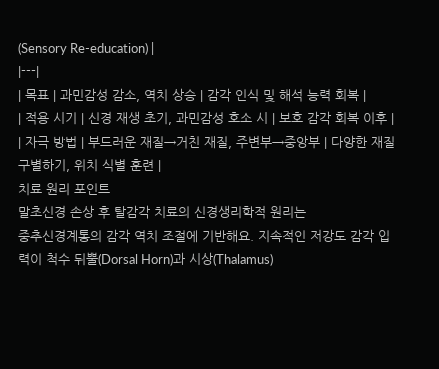(Sensory Re-education) |
|---|
| 목표 | 과민감성 감소, 역치 상승 | 감각 인식 및 해석 능력 회복 |
| 적용 시기 | 신경 재생 초기, 과민감성 호소 시 | 보호 감각 회복 이후 |
| 자극 방법 | 부드러운 재질→거친 재질, 주변부→중앙부 | 다양한 재질 구별하기, 위치 식별 훈련 |
치료 원리 포인트
말초신경 손상 후 탈감각 치료의 신경생리학적 원리는
중추신경계통의 감각 역치 조절에 기반해요. 지속적인 저강도 감각 입력이 척수 뒤뿔(Dorsal Horn)과 시상(Thalamus)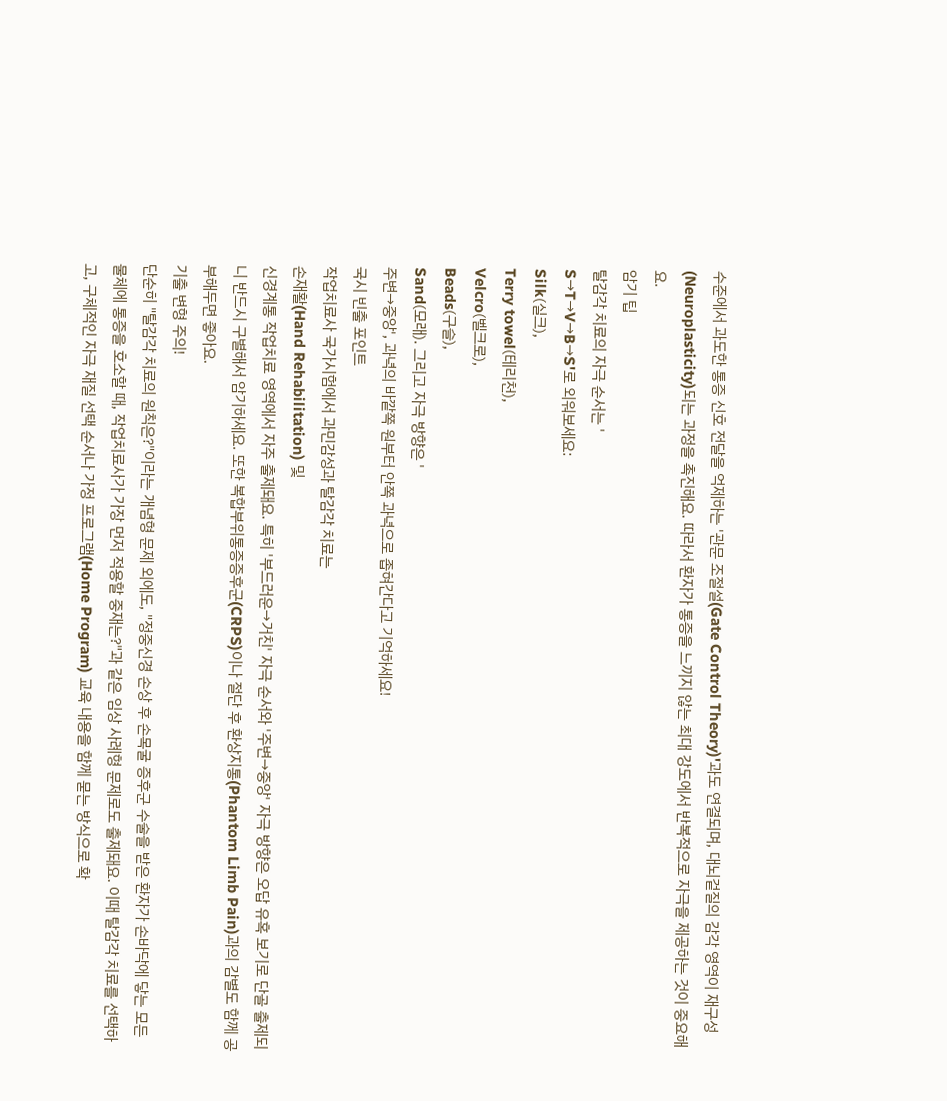수준에서 과도한 통증 신호 전달을 억제하는 '관문 조절설(Gate Control Theory)'과도 연결되며, 대뇌겉질의 감각 영역이 재구성(Neuroplasticity)되는 과정을 촉진해요. 따라서 환자가 통증을 느끼지 않는 최대 강도에서 반복적으로 자극을 제공하는 것이 중요해요.
암기 팁
탈감각 치료의 자극 순서는 '
S→T→V→B→S'로 외워보세요:
Silk(실크),
Terry towel(테리천),
Velcro(벨크로),
Beads(구슬),
Sand(모래). 그리고 자극 방향은 '
주변→중앙', 과녁의 바깥쪽 원부터 안쪽 과녁으로 좁혀간다고 기억하세요!
국시 빈출 포인트
작업치료사 국가시험에서 과민감성과 탈감각 치료는
손재활(Hand Rehabilitation) 및
신경계통 작업치료 영역에서 자주 출제돼요. 특히 '부드러운→거친' 자극 순서와 '주변→중앙' 자극 방향은 오답 유혹 보기로 단골 출제되니 반드시 구별해서 암기하세요. 또한 복합부위통증증후군(CRPS)이나 절단 후 환상지통(Phantom Limb Pain)과의 감별도 함께 공부해두면 좋아요.
기출 변형 주의!
단순히 "탈감각 치료의 원칙은?"이라는 개념형 문제 외에도, "정중신경 손상 후 손목굴 증후군 수술을 받은 환자가 손바닥에 닿는 모든 물체에 통증을 호소할 때, 작업치료사가 가장 먼저 적용할 중재는?"과 같은 임상 사례형 문제로도 출제돼요. 이때 탈감각 치료를 선택하고, 구체적인 자극 재질 선택 순서나 가정 프로그램(Home Program) 교육 내용을 함께 묻는 방식으로 확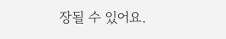장될 수 있어요.